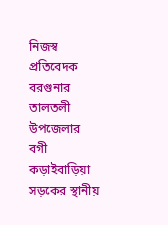নিজস্ব প্রতিবেদক
বরগুনার তালতলী উপজেলার বগী কড়াইবাড়িয়া সড়কের স্থানীয়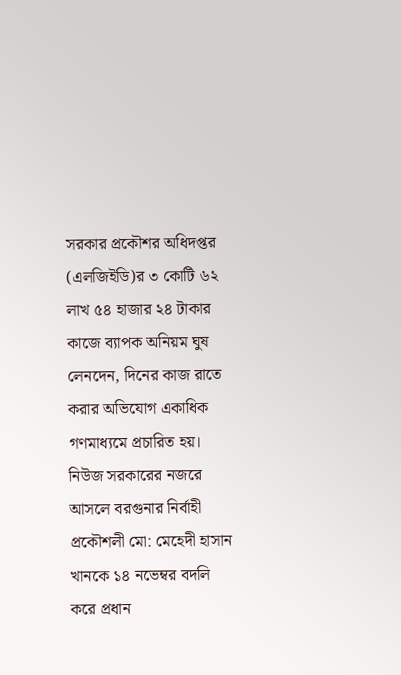সরকার প্রকৌশর অধিদপ্তর (এলজিইডি)র ৩ কোটি ৬২ লাখ ৫৪ হাজার ২৪ টাকার কাজে ব্যাপক অনিয়ম ঘুষ লেনদেন, দিনের কাজ রাতে করার অভিযোগ একাধিক গণমাধ্যমে প্রচারিত হয়। নিউজ সরকারের নজরে আসলে বরগুনার নির্বাহী প্রকৌশলী মো: মেহেদী হাসান খানকে ১৪ নভেম্বর বদলি করে প্রধান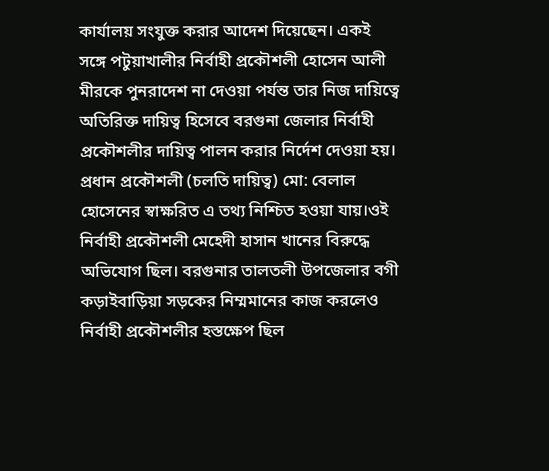কার্যালয় সংযুক্ত করার আদেশ দিয়েছেন। একই সঙ্গে পটুয়াখালীর নির্বাহী প্রকৌশলী হোসেন আলী মীরকে পুনরাদেশ না দেওয়া পর্যন্ত তার নিজ দায়িত্বে অতিরিক্ত দায়িত্ব হিসেবে বরগুনা জেলার নির্বাহী প্রকৌশলীর দায়িত্ব পালন করার নির্দেশ দেওয়া হয়। প্রধান প্রকৌশলী (চলতি দায়িত্ব) মো: বেলাল হোসেনের স্বাক্ষরিত এ তথ্য নিশ্চিত হওয়া যায়।ওই নির্বাহী প্রকৌশলী মেহেদী হাসান খানের বিরুদ্ধে অভিযোগ ছিল। বরগুনার তালতলী উপজেলার বগী কড়াইবাড়িয়া সড়কের নিম্মমানের কাজ করলেও নির্বাহী প্রকৌশলীর হস্তক্ষেপ ছিল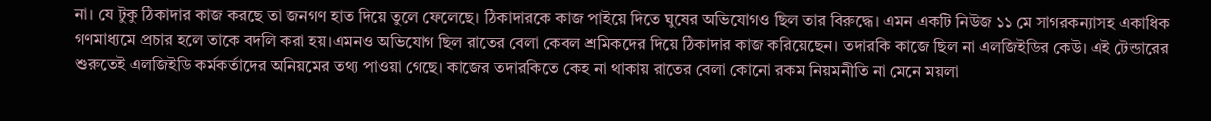না। যে টুকু ঠিকাদার কাজ করছে তা জনগণ হাত দিয়ে তুলে ফেলেছে। ঠিকাদারকে কাজ পাইয়ে দিতে ঘুষের অভিযোগও ছিল তার বিরুদ্ধে। এমন একটি নিউজ ১১ মে সাগরকন্যাসহ একাধিক গণমাধ্যমে প্রচার হলে তাকে বদলি করা হয়।এমনও অভিযোগ ছিল রাতের বেলা কেবল শ্রমিকদের দিয়ে ঠিকাদার কাজ করিয়েছেন। তদারকি কাজে ছিল না এলজিইডির কেউ। এই টেন্ডারের শুরুতেই এলজিইডি কর্মকর্তাদের অনিয়মের তথ্য পাওয়া গেছে। কাজের তদারকিতে কেহ না থাকায় রাতের বেলা কোনো রকম নিয়মনীতি না মেনে ময়লা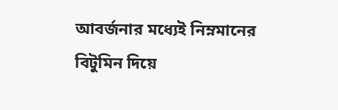আবর্জনার মধ্যেই নিম্নমানের বিটুমিন দিয়ে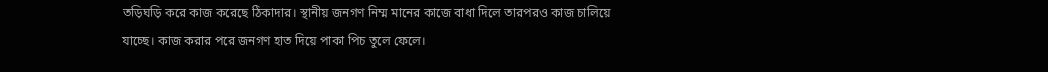তড়িঘড়ি করে কাজ করেছে ঠিকাদার। স্থানীয় জনগণ নিম্ম মানের কাজে বাধা দিলে তারপরও কাজ চালিয়ে যাচ্ছে। কাজ করার পরে জনগণ হাত দিয়ে পাকা পিচ তুলে ফেলে।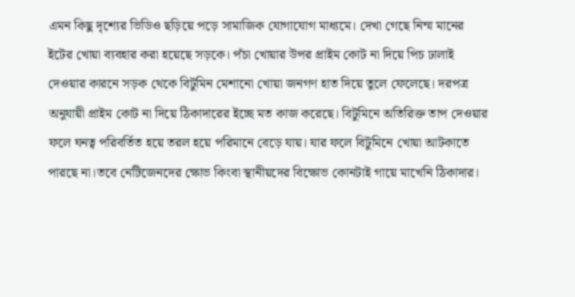এমন কিছু দৃশ্যের ভিডিও ছড়িয়ে পড়ে সামাজিক যোগাযোগ মাধ্যমে। দেখা গেছে নিম্ম মানের ইটের খোয়া ব্যবহার করা হয়েছে সড়কে। পঁচা খোয়ার উপর প্রাইম কোট না দিয়ে পিচ ঢালাই দেওয়ার কারনে সড়ক থেকে বিটুমিন মেশানো খোয়া জনগণ হাত দিয়ে তুলে ফেলেছে। দরপত্র অনুযায়ী প্রাইম কোট না দিয়ে ঠিকাদারের ইচ্ছে মত কাজ করেছে। বিটুমিনে অতিরিক্ত তাপ দেওয়ার ফলে ঘনত্ব পরিবর্তিত হয়ে তরল হয়ে পরিমানে বেড়ে যায়। যার ফলে বিটুমিনে খোয়া আটকাতে পারছে না।তবে নেটিজেনদের ক্ষোভ কিংবা স্থানীয়দের বিক্ষোভ কোনটাই গায়ে মাখেনি ঠিকাদার।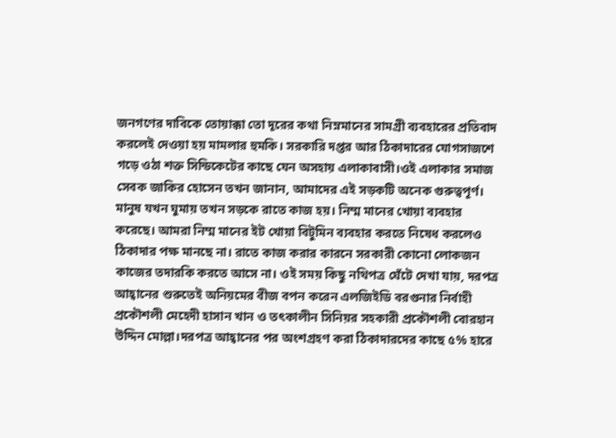জনগণের দাবিকে তোয়াক্কা তো দূরের কথা নিম্নমানের সামগ্রী ব্যবহারের প্রতিবাদ করলেই দেওয়া হয় মামলার হুমকি। সরকারি দপ্তর আর ঠিকাদারের যোগসাজশে গড়ে ওঠা শক্ত সিন্ডিকেটের কাছে যেন অসহায় এলাকাবাসী।ওই এলাকার সমাজ সেবক জাকির হোসেন তখন জানান, আমাদের এই সড়কটি অনেক গুরুত্বপূর্ণ। মানুষ যখন ঘুমায় তখন সড়কে রাতে কাজ হয়। নিম্ম মানের খোয়া ব্যবহার করেছে। আমরা নিম্ম মানের ইট খোয়া বিটুমিন ব্যবহার করতে নিষেধ করলেও ঠিকাদার পক্ষ মানছে না। রাতে কাজ করার কারনে সরকারী কোনো লোকজন কাজের তদারকি করতে আসে না। ওই সময় কিছু নথিপত্র ঘেঁটে দেখা যায়, দরপত্র আহ্বানের শুরুতেই অনিয়মের বীজ বপন করেন এলজিইডি বরগুনার নির্বাহী প্রকৌশলী মেহেদী হাসান খান ও তৎকালীন সিনিয়র সহকারী প্রকৌশলী বোরহান উদ্দিন মোল্লা।দরপত্র আহ্বানের পর অংশগ্রহণ করা ঠিকাদারদের কাছে ৫% হারে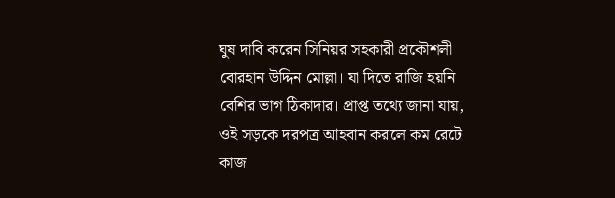ঘুষ দাবি করেন সিনিয়র সহকারী প্রকৌশলী বোরহান উদ্দিন মোল্লা। যা দিতে রাজি হয়নি বেশির ভাগ ঠিকাদার। প্রাপ্ত তথ্যে জানা যায়, ওই সড়কে দরপত্র আহবান করলে কম রেটে কাজ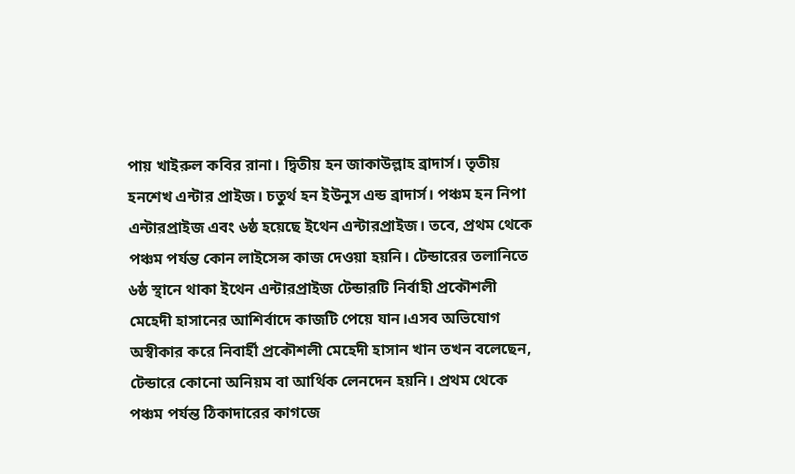পায় খাইরুল কবির রানা। দ্বিতীয় হন জাকাউল্লাহ ব্রাদার্স। তৃতীয় হনশেখ এন্টার প্রাইজ। চতুর্থ হন ইউনুস এন্ড ব্রাদার্স। পঞ্চম হন নিপা এন্টারপ্রাইজ এবং ৬ষ্ঠ হয়েছে ইথেন এন্টারপ্রাইজ। তবে, প্রথম থেকে পঞ্চম পর্যন্ত কোন লাইসেন্স কাজ দেওয়া হয়নি। টেন্ডারের তলানিতে ৬ষ্ঠ স্থানে থাকা ইথেন এন্টারপ্রাইজ টেন্ডারটি নির্বাহী প্রকৌশলী মেহেদী হাসানের আশির্বাদে কাজটি পেয়ে যান।এসব অভিযোগ অস্বীকার করে নিবার্হী প্রকৌশলী মেহেদী হাসান খান তখন বলেছেন, টেন্ডারে কোনো অনিয়ম বা আর্থিক লেনদেন হয়নি। প্রথম থেকে পঞ্চম পর্যন্ত ঠিকাদারের কাগজে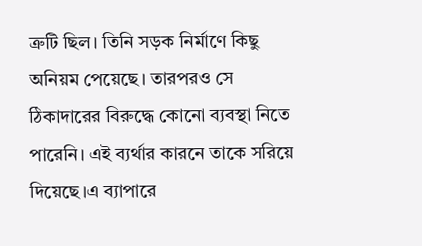ত্রুটি ছিল। তিনি সড়ক নির্মাণে কিছু অনিয়ম পেয়েছে। তারপরও সে ঠিকাদারের বিরুদ্ধে কোনো ব্যবস্থা নিতে পারেনি। এই ব্যর্থার কারনে তাকে সরিয়ে দিয়েছে।এ ব্যাপারে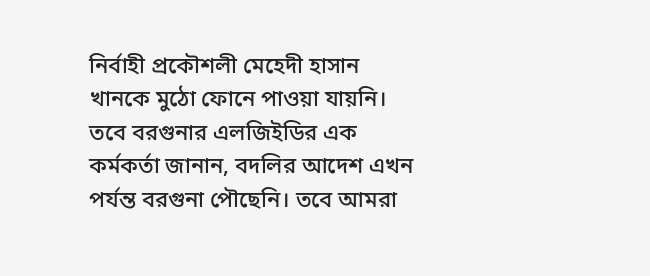নির্বাহী প্রকৌশলী মেহেদী হাসান খানকে মুঠো ফোনে পাওয়া যায়নি। তবে বরগুনার এলজিইডির এক কর্মকর্তা জানান, বদলির আদেশ এখন পর্যন্ত বরগুনা পৌছেনি। তবে আমরা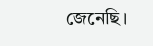জেনেছি।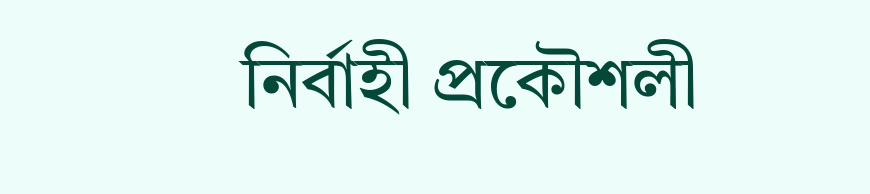নির্বাহী প্রকৌশলী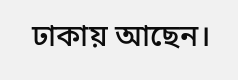ঢাকায় আছেন।